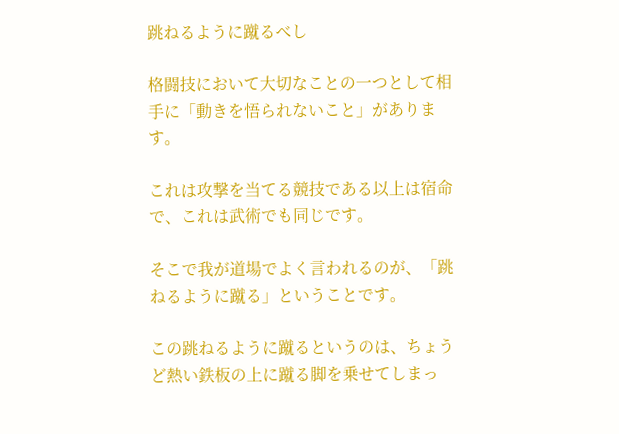跳ねるように蹴るべし

格闘技において大切なことの一つとして相手に「動きを悟られないこと」があります。

これは攻撃を当てる競技である以上は宿命で、これは武術でも同じです。

そこで我が道場でよく言われるのが、「跳ねるように蹴る」ということです。

この跳ねるように蹴るというのは、ちょうど熱い鉄板の上に蹴る脚を乗せてしまっ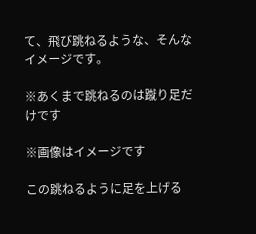て、飛び跳ねるような、そんなイメージです。

※あくまで跳ねるのは蹴り足だけです

※画像はイメージです

この跳ねるように足を上げる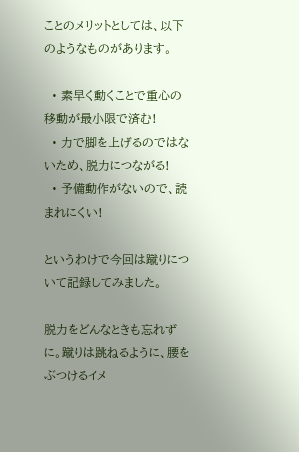ことのメリットとしては、以下のようなものがあります。

  • 素早く動くことで重心の移動が最小限で済む!
  • 力で脚を上げるのではないため、脱力につながる!
  • 予備動作がないので、読まれにくい!

というわけで今回は蹴りについて記録してみました。

脱力をどんなときも忘れずに。蹴りは跳ねるように、腰をぶつけるイメ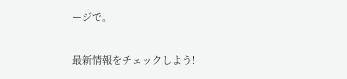ージで。

最新情報をチェックしよう!